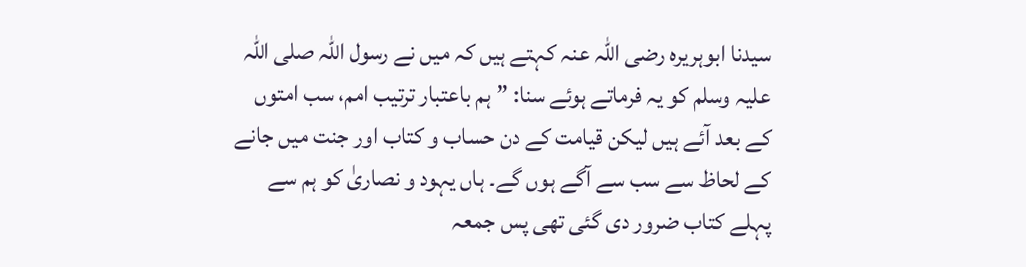سیدنا ابوہریرہ رضی اللہ عنہ کہتے ہیں کہ میں نے رسول اللہ صلی اللہ علیہ وسلم کو یہ فرماتے ہوئے سنا: ”ہم باعتبار ترتیب امم، سب امتوں کے بعد آئے ہیں لیکن قیامت کے دن حساب و کتاب اور جنت میں جانے کے لحاظ سے سب سے آگے ہوں گے۔ ہاں یہود و نصاریٰ کو ہم سے پہلے کتاب ضرور دی گئی تھی پس جمعہ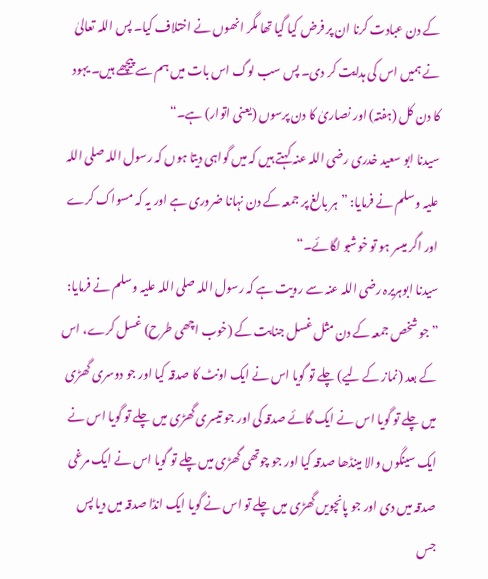کے دن عبادت کرنا ان پر فرض کیا گیا تھا مگر انھوں نے اختلاف کیا۔ پس اللہ تعالیٰ نے ہمیں اس کی ہدایت کر دی۔ پس سب لوگ اس بات میں ہم سے پیچھے ہیں۔ یہود کا دن کل (ہفتہ) اور نصاریٰ کا دن پرسوں (یعنی اتوار) ہے۔“
سیدنا ابو سعید خدری رضی اللہ عنہ کہتے ہیں کہ میں گواہی دیتا ہوں کہ رسول اللہ صلی اللہ علیہ وسلم نے فرمایا: ”ہر بالغ پر جمعہ کے دن نہانا ضروری ہے اور یہ کہ مسواک کرے اور اگر میسر ہو تو خوشبو لگائے۔“
سیدنا ابوہریرہ رضی اللہ عنہ سے رویت ہے کہ رسول اللہ صلی اللہ علیہ وسلم نے فرمایا: ”جو شخص جمعہ کے دن مثل غسل جنابت کے (خوب اچھی طرح) غسل کرے، اس کے بعد (نماز کے لیے) چلے تو گویا اس نے ایک اونٹ کا صدقہ کیا اور جو دوسری گھڑی میں چلے تو گویا اس نے ایک گائے صدقہ کی اور جو تیسری گھڑی میں چلے تو گویا اس نے ایک سینگوں والا مینڈھا صدقہ کیا اور جو چوتھی گھڑی میں چلے تو گویا اس نے ایک مرغی صدقہ میں دی اور جو پانچویں گھڑی میں چلے تو اس نے گویا ایک انڈا صدقہ میں دیا پس جس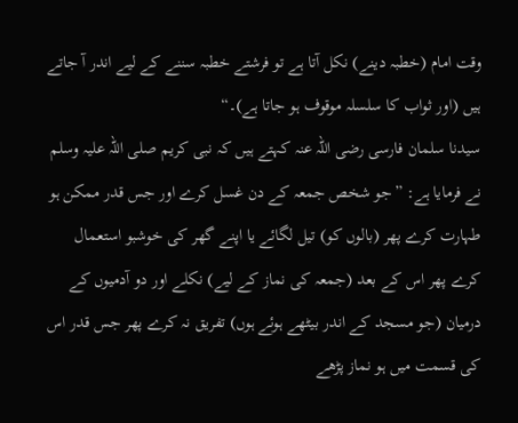وقت امام (خطبہ دینے) نکل آتا ہے تو فرشتے خطبہ سننے کے لیے اندر آ جاتے ہیں (اور ثواب کا سلسلہ موقوف ہو جاتا ہے)۔“
سیدنا سلمان فارسی رضی اللہ عنہ کہتے ہیں کہ نبی کریم صلی اللہ علیہ وسلم نے فرمایا ہے: ”جو شخص جمعہ کے دن غسل کرے اور جس قدر ممکن ہو طہارت کرے پھر (بالوں کو) تیل لگائے یا اپنے گھر کی خوشبو استعمال کرے پھر اس کے بعد (جمعہ کی نماز کے لیے) نکلے اور دو آدمیوں کے درمیان (جو مسجد کے اندر بیٹھے ہوئے ہوں) تفریق نہ کرے پھر جس قدر اس کی قسمت میں ہو نماز پڑھے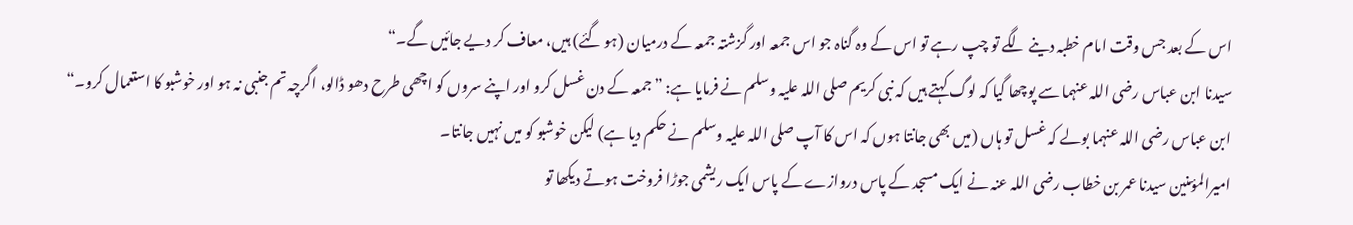اس کے بعد جس وقت امام خطبہ دینے لگے تو چپ رہے تو اس کے وہ گناہ جو اس جمعہ اور گزشتہ جمعہ کے درمیان (ہو گئے) ہیں، معاف کر دیے جائیں گے۔“
سیدنا ابن عباس رضی اللہ عنہما سے پوچھا گیا کہ لوگ کہتے ہیں کہ نبی کریم صلی اللہ علیہ وسلم نے فرمایا ہے: ”جمعہ کے دن غسل کرو اور اپنے سروں کو اچھی طرح دھو ڈالو، اگرچہ تم جنبی نہ ہو اور خوشبو کا استعمال کرو۔“ ابن عباس رضی اللہ عنہما بولے کہ غسل تو ہاں (میں بھی جانتا ہوں کہ اس کا آپ صلی اللہ علیہ وسلم نے حکم دیا ہے) لیکن خوشبو کو میں نہیں جانتا۔
امیرالمؤمنین سیدنا عمر بن خطاب رضی اللہ عنہ نے ایک مسجد کے پاس دروازے کے پاس ایک ریشمی جوڑا فروخت ہوتے دیکھا تو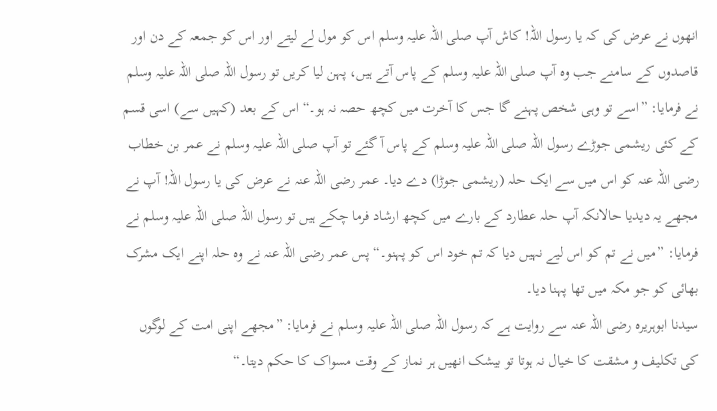انھوں نے عرض کی کہ یا رسول اللہ! کاش آپ صلی اللہ علیہ وسلم اس کو مول لے لیتے اور اس کو جمعہ کے دن اور قاصدوں کے سامنے جب وہ آپ صلی اللہ علیہ وسلم کے پاس آتے ہیں، پہن لیا کریں تو رسول اللہ صلی اللہ علیہ وسلم نے فرمایا: ”اسے تو وہی شخص پہنے گا جس کا آخرت میں کچھ حصہ نہ ہو۔“ اس کے بعد (کہیں سے) اسی قسم کے کئی ریشمی جوڑے رسول اللہ صلی اللہ علیہ وسلم کے پاس آ گئے تو آپ صلی اللہ علیہ وسلم نے عمر بن خطاب رضی اللہ عنہ کو اس میں سے ایک حلہ (ریشمی جوڑا) دے دیا۔ عمر رضی اللہ عنہ نے عرض کی یا رسول اللہ! آپ نے مجھے یہ دیدیا حالانکہ آپ حلہ عطارد کے بارے میں کچھ ارشاد فرما چکے ہیں تو رسول اللہ صلی اللہ علیہ وسلم نے فرمایا: ”میں نے تم کو اس لیے نہیں دیا کہ تم خود اس کو پہنو۔“ پس عمر رضی اللہ عنہ نے وہ حلہ اپنے ایک مشرک بھائی کو جو مکہ میں تھا پہنا دیا۔
سیدنا ابوہریرہ رضی اللہ عنہ سے روایت ہے کہ رسول اللہ صلی اللہ علیہ وسلم نے فرمایا: ”مجھے اپنی امت کے لوگوں کی تکلیف و مشقت کا خیال نہ ہوتا تو بیشک انھیں ہر نماز کے وقت مسواک کا حکم دیتا۔“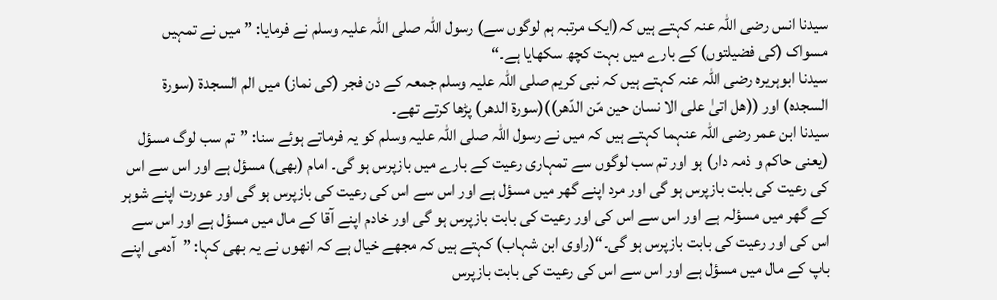سیدنا انس رضی اللہ عنہ کہتے ہیں کہ(ایک مرتبہ ہم لوگوں سے) رسول اللہ صلی اللہ علیہ وسلم نے فرمایا: ”میں نے تمہیں مسواک (کی فضیلتوں) کے بارے میں بہت کچھ سکھایا ہے۔“
سیدنا ابوہریرہ رضی اللہ عنہ کہتے ہیں کہ نبی کریم صلی اللہ علیہ وسلم جمعہ کے دن فجر (کی نماز) میں الم السجدۃ (سورۃ السجدہ) اور ((ھل اتیٰ علی الا نسان حین مّن الدّھر))(سورۃ الدھر) پڑھا کرتے تھے۔
سیدنا ابن عمر رضی اللہ عنہما کہتے ہیں کہ میں نے رسول اللہ صلی اللہ علیہ وسلم کو یہ فرماتے ہوئے سنا: ”تم سب لوگ مسؤل (یعنی حاکم و ذمہ دار) ہو اور تم سب لوگوں سے تمہاری رعیت کے بارے میں بازپرس ہو گی۔ امام (بھی) مسؤل ہے اور اس سے اس کی رعیت کی بابت بازپرس ہو گی اور مرد اپنے گھر میں مسؤل ہے اور اس سے اس کی رعیت کی بازپرس ہو گی اور عورت اپنے شوہر کے گھر میں مسؤلہ ہے اور اس سے اس کی اور رعیت کی بابت بازپرس ہو گی اور خادم اپنے آقا کے مال میں مسؤل ہے اور اس سے اس کی اور رعیت کی بابت بازپرس ہو گی۔“(راوی ابن شہاب) کہتے ہیں کہ مجھے خیال ہے کہ انھوں نے یہ بھی کہا: ”آدمی اپنے باپ کے مال میں مسؤل ہے اور اس سے اس کی رعیت کی بابت بازپرس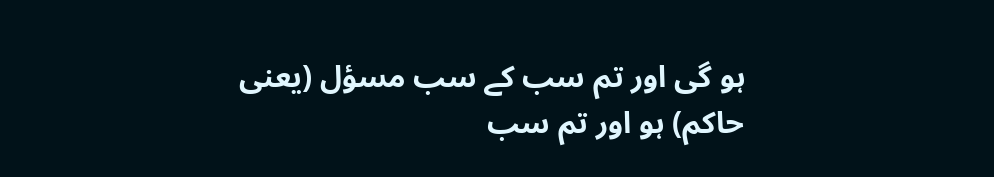ہو گی اور تم سب کے سب مسؤل (یعنی حاکم) ہو اور تم سب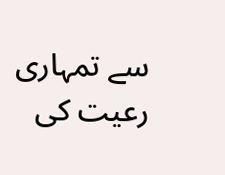سے تمہاری رعیت کی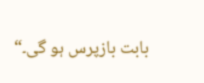بابت بازپرس ہو گی۔“